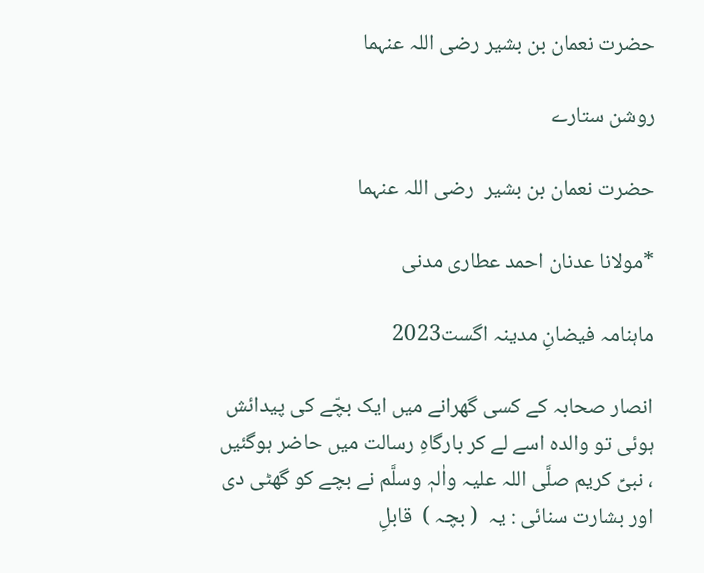حضرت نعمان بن بشیر رضی اللہ عنہما

روشن ستارے

حضرت نعمان بن بشیر  رضی اللہ عنہما

*مولانا عدنان احمد عطاری مدنی

ماہنامہ فیضانِ مدینہ اگست2023

انصار صحابہ کے کسی گھرانے میں ایک بچّے کی پیدائش ہوئی تو والدہ اسے لے کر بارگاہِ رسالت میں حاضر ہوگئیں ، نبیِّ کریم صلَّی اللہ علیہ واٰلہٖ وسلَّم نے بچے کو گھٹی دی اور بشارت سنائی : یہ  ( بچہ )  قابلِ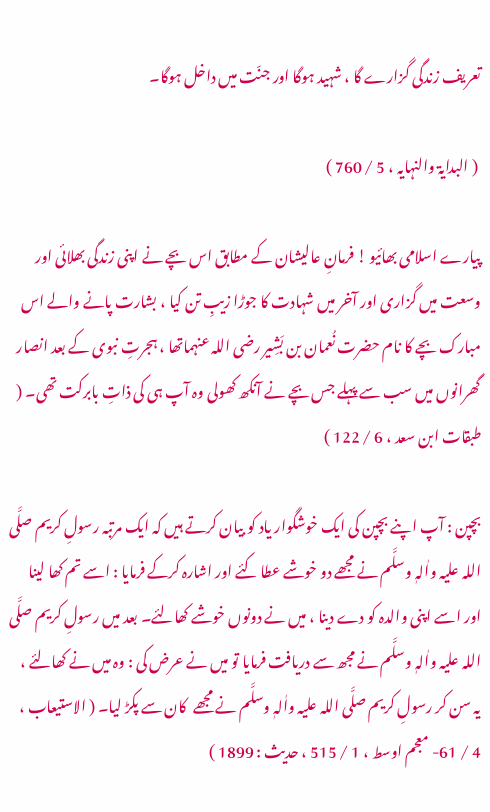تعریف زندگی گزارے گا ، شہید ہوگا اور جنّت میں داخل ہوگا۔

 ( البدایۃ والنہایہ ، 5 / 760 )

پیارے اسلامی بھائیو ! فرمانِ عالیشان کے مطابق اس بچے نے اپنی زندگی بھلائی اور وسعت میں گزاری اور آخر میں شہادت کا جوڑا زیبِ تن کیا ، بشارت پانے والے اس مبارک بچے کا نام حضرت نُعمان بن بَشِیر رضی اللہ عنہماتھا ، ہجرتِ نبوی کے بعد انصار گھرانوں میں سب سے پہلے جس بچے نے آنکھ کھولی وہ آپ ہی کی ذاتِ بابرکت تھی۔ ( طبقات ابن سعد ، 6 / 122 )

بچپن : آپ اپنے بچپن کی ایک خوشگوار یاد کو بیان کرتے ہیں کہ ایک مرتبہ رسولِ کریم صلَّی اللہ علیہ واٰلہٖ وسلَّم نے مجھے دو خوشے عطا کئے اور اشارہ کرکے فرمایا : اسے تم کھا لینا اور اسے اپنی والدہ کو دے دینا ، میں نے دونوں خوشے کھالئے۔ بعد میں رسولِ کریم صلَّی اللہ علیہ واٰلہٖ وسلَّم نے مجھ سے دریافت فرمایا تو میں نے عرض کی : وہ میں نے کھالئے ، یہ سن کر رسولِ کریم صلَّی اللہ علیہ واٰلہٖ وسلَّم نے مجھے  کان سے پکڑ لیا۔ ( الاستیعاب ، 4 / 61- معجم اوسط ، 1 / 515 ، حدیث : 1899 )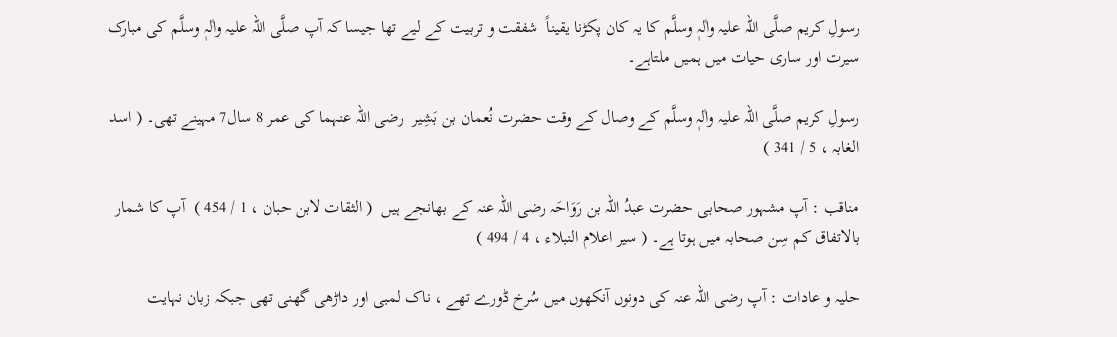رسولِ کریم صلَّی اللہ علیہ واٰلہٖ وسلَّم کا یہ کان پکڑنا یقیناً  شفقت و تربیت کے لیے تھا جیسا کہ آپ صلَّی اللہ علیہ واٰلہٖ وسلَّم کی مبارک سیرت اور ساری حیات میں ہمیں ملتاہے۔

رسولِ کریم صلَّی اللہ علیہ واٰلہٖ وسلَّم کے وصال کے وقت حضرت نُعمان بن بَشِیر  رضی اللہ عنہما کی عمر 8 سال7 مہینے تھی۔ ( اسد الغابہ ، 5 / 341 )

مناقب : آپ مشہور صحابی حضرت عبدُ اللہ بن رَوَاحَہ رضی اللہ عنہ کے بھانجے ہیں  ( الثقات لابن حبان ، 1 / 454 )  آپ کا شمار بالاتفاق کم سِن صحابہ میں ہوتا ہے۔ ( سیر اعلام النبلاء ، 4 / 494 )

حلیہ و عادات : آپ رضی اللہ عنہ کی دونوں آنکھوں میں سُرخ ڈورے تھے ، ناک لمبی اور داڑھی گھنی تھی جبکہ زبان نہایت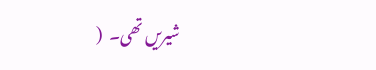شیریں تھی۔  (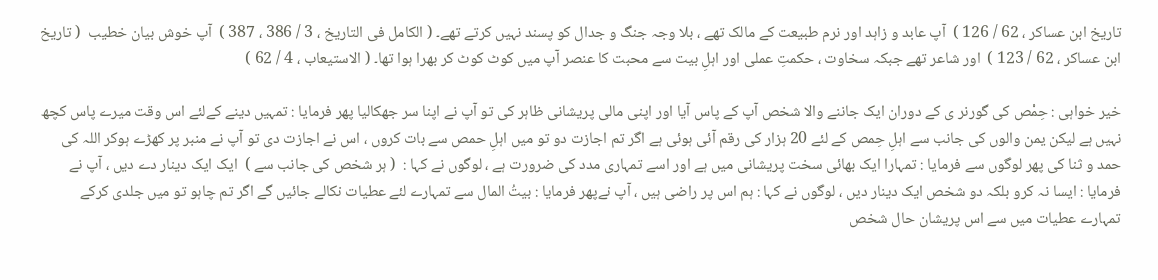تاریخ ابن عساکر ، 62 / 126 )  آپ عابد و زاہد اور نرم طبیعت کے مالک تھے ، بلا وجہ جنگ و جدال کو پسند نہیں کرتے تھے۔ ( الکامل فی التاریخ ، 3 / 386 ، 387 )  آپ خوش بیان خطیب  ( تاریخ ابن عساکر ، 62 / 123 )  اور شاعر تھے جبکہ سخاوت ، حکمتِ عملی اور اہلِ بیت سے محبت کا عنصر آپ میں کوٹ کوٹ کر بھرا ہوا تھا۔ ( الاستیعاب ، 4 / 62 )

خیر خواہی : حِمْص کی گورنر ی کے دوران ایک جاننے والا شخص آپ کے پاس آیا اور اپنی مالی پریشانی ظاہر کی تو آپ نے اپنا سر جھکالیا پھر فرمایا : تمہیں دینے کےلئے اس وقت میرے پاس کچھ نہیں ہے لیکن یمن والوں کی جانب سے اہلِ حِمص کے لئے 20 ہزار کی رقم آئی ہوئی ہے اگر تم اجازت دو تو میں اہلِ حمص سے بات کروں ، اس نے اجازت دی تو آپ نے منبر پر کھڑے ہوکر اللہ کی حمد و ثنا کی پھر لوگوں سے فرمایا : تمہارا ایک بھائی سخت پریشانی میں ہے اور اسے تمہاری مدد کی ضرورت ہے ، لوگوں نے کہا :  ( ہر شخص کی جانب سے )  ایک ایک دینار دے دیں ، آپ نے فرمایا : ایسا نہ کرو بلکہ دو شخص ایک دینار دیں ، لوگوں نے کہا : ہم اس پر راضی ہیں ، آپ نےپھر فرمایا : بیتُ المال سے تمہارے لئے عطیات نکالے جائیں گے اگر تم چاہو تو میں جلدی کرکے تمہارے عطیات میں سے اس پریشان حال شخص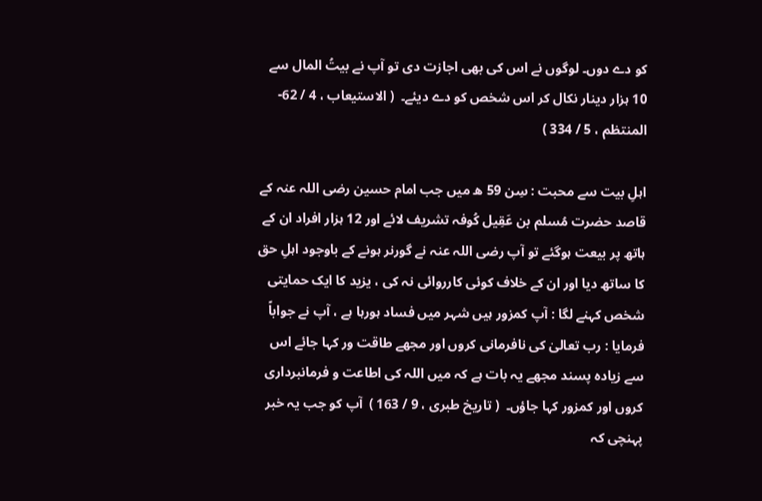کو دے دوں۔ لوگوں نے اس کی بھی اجازت دی تو آپ نے بیتُ المال سے 10 ہزار دینار نکال کر اس شخص کو دے دیئے۔  ( الاستیعاب ، 4 / 62- المنتظم ، 5 / 334 )

اہلِ بیت سے محبت : سِن 59 ھ میں جب امام حسین رضی اللہ عنہ کے قاصد حضرت مُسلم بن عَقِیل کُوفہ تشریف لائے اور 12 ہزار افراد ان کے ہاتھ پر بیعت ہوگئے تو آپ رضی اللہ عنہ نے گورنر ہونے کے باوجود اہلِ حق کا ساتھ دیا اور ان کے خلاف کوئی کارروائی نہ کی ، یزید کا ایک حمایتی شخص کہنے لگا : آپ کمزور ہیں شہر میں فساد ہورہا ہے ، آپ نے جواباً فرمایا : رب تعالیٰ کی نافرمانی کروں اور مجھے طاقت ور کہا جائے اس سے زیادہ پسند مجھے یہ بات ہے کہ میں اللہ کی اطاعت و فرمانبرداری کروں اور کمزور کہا جاؤں۔  ( تاریخ طبری ، 9 / 163 )  آپ کو جب یہ خبر پہنچی کہ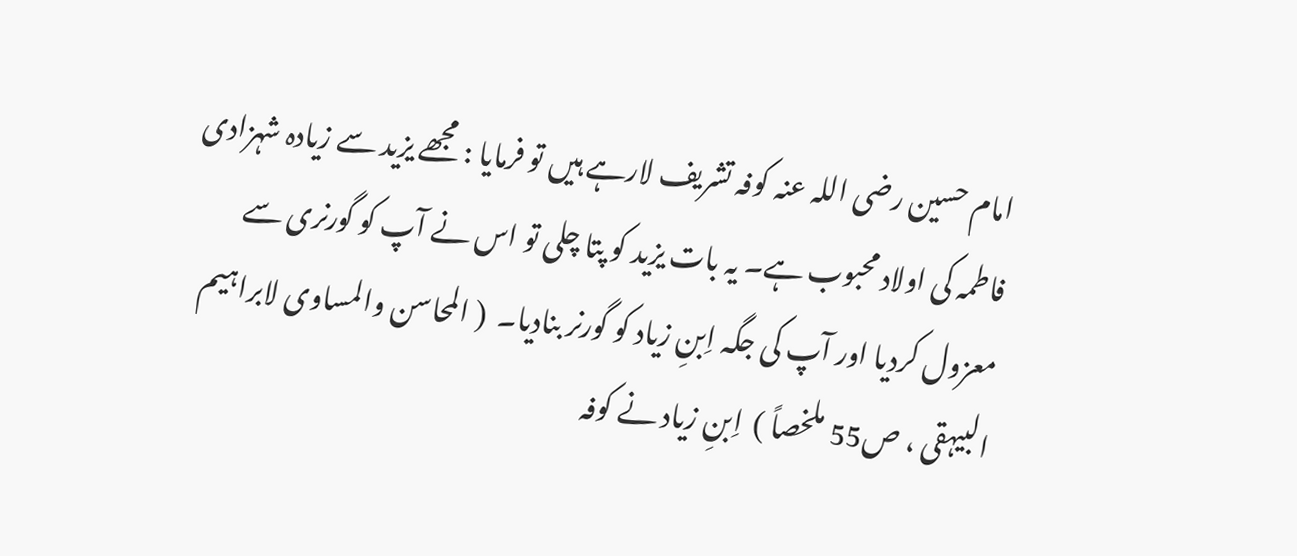امام حسین رضی اللہ عنہ کوفہ تشریف لارہے ہیں تو فرمایا : مجھے یزید سے زیادہ شہزادی فاطمہ کی اولاد محبوب ہے۔ یہ بات یزید کو پتا چلی تو اس نے آپ کو گورنری سے معزول کردیا اور آپ کی جگہ اِبنِ زیاد کو گورنر بنادیا۔  ( المحاسن والمساوی لابراہیم البیہقی ، ص55 ملخصاً )  اِبنِ زیاد نے کوفہ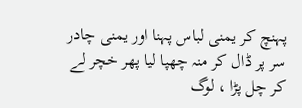پہنچ کر یمنی لباس پہنا اور یمنی چادر سر پر ڈال کر منہ چھپا لیا پھر خچر لے کر چل پڑا ، لوگ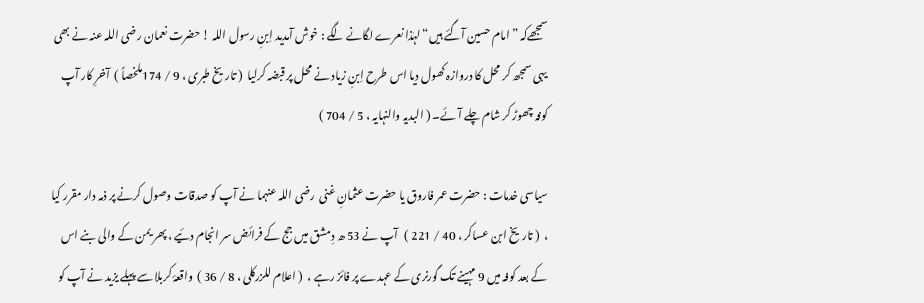سمجھےکہ ”امام حسین آگئے ہیں“ لہٰذا نعرے لگانے لگے : خوش آمدید اِبنِ رسول اللہ ! حضرت نعمان رضی اللہ عنہ نے بھی یہی سمجھ کر محل کا دروازہ کھول دیا اس طرح اِبنِ زیاد نے محل پر قبضہ کرلیا  ( تاریخ طبری ، 9 / 174ملخصاً )  آخرِ کار آپ کوفہ چھوڑ کر شام چلے آئے۔ ( البدیہ والنہایہ ، 5 / 704 )

سیاسی خدمات : حضرت عمر فاروق یا حضرت عثمانِ غنی  رضی اللہ عنہما نے آپ کو صدقات وصول کرنے پر ذمہ دار مقرر کیا ،  ( تاریخ ابن عساکر ، 40 / 221 )   آپ نے 53 ھ دِمشق میں جج کے فرائض سر انجام دئیے ، پھر یمن کے والی بنے اس کے بعد کوفہ میں 9 مہینے تک گورنری کے عہدے پر فائز رہے ،  ( اعلام للزرکلی ، 8 / 36 )  واقعۂ کربلا سے پہلے یزید نے آپ کو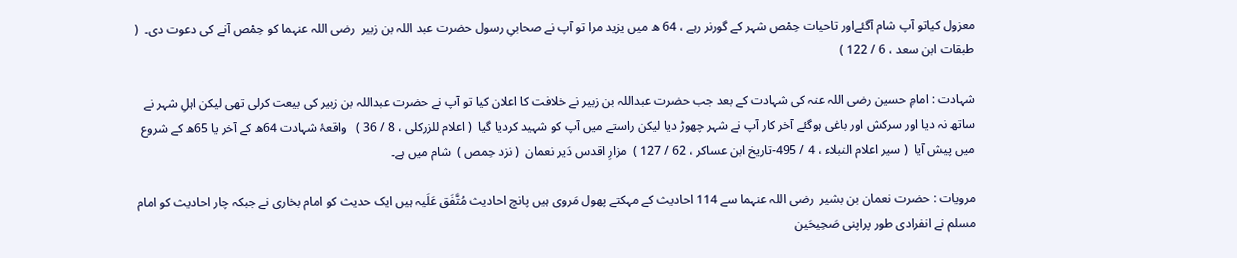معزول کیاتو آپ شام آگئےاور تاحیات حِمْص شہر کے گورنر رہے ، 64 ھ میں یزید مرا تو آپ نے صحابیِ رسول حضرت عبد اللہ بن زبیر  رضی اللہ عنہما کو حِمْص آنے کی دعوت دی۔  ( طبقات ابن سعد ، 6 / 122 )

شہادت : امامِ حسین رضی اللہ عنہ کی شہادت کے بعد جب حضرت عبداللہ بن زبیر نے خلافت کا اعلان کیا تو آپ نے حضرت عبداللہ بن زبیر کی بیعت کرلی تھی لیکن اہلِ شہر نے ساتھ نہ دیا اور سرکش اور باغی ہوگئے آخر کار آپ نے شہر چھوڑ دیا لیکن راستے میں آپ کو شہید کردیا گیا  ( اعلام للزرکلی ، 8 / 36 )   واقعۂ شہادت 64ھ کے آخر یا 65ھ کے شروع  میں پیش آیا  ( سیر اعلام النبلاء ، 4 / 495-تاریخ ابن عساکر ، 62 / 127 )  مزارِ اقدس دَیر نعمان  ( نزد حِمص )  شام میں ہے۔

مرویات : حضرت نعمان بن بشیر  رضی اللہ عنہما سے 114 احادیث کے مہکتے پھول مَروی ہیں پانچ احادیث مُتَّفَق عَلَیہ ہیں ایک حدیث کو امام بخاری نے جبکہ چار احادیث کو امام مسلم نے انفرادی طور پراپنی صَحِیحَین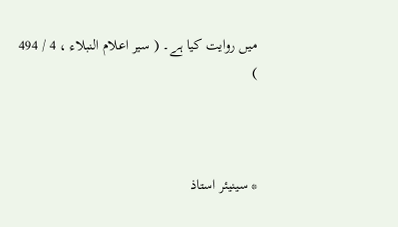میں روایت کیا ہے۔ ( سیر اعلام النبلاء ، 4 / 494 )



* سینیئر استاذ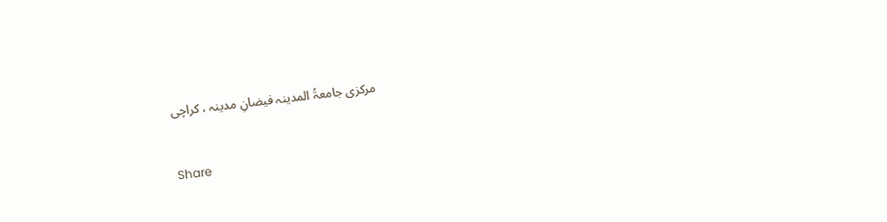مرکزی جامعۃُ المدینہ فیضانِ مدینہ ، کراچی


Share